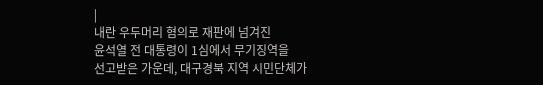|
내란 우두머리 혐의로 재판에 넘겨진
윤석열 전 대통령이 1심에서 무기징역을
선고받은 가운데, 대구경북 지역 시민단체가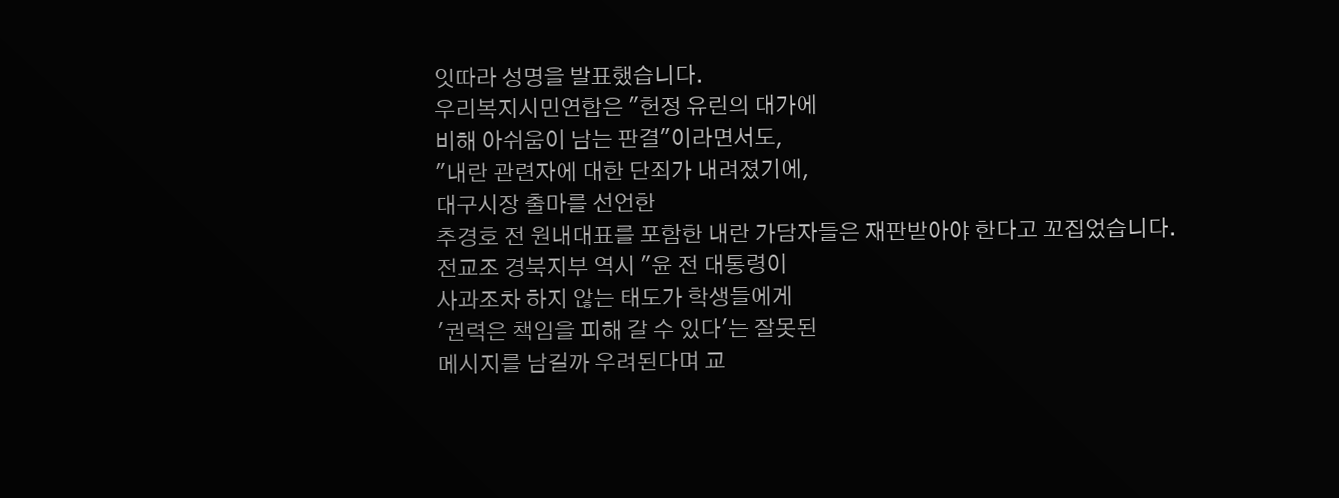잇따라 성명을 발표했습니다.
우리복지시민연합은 "헌정 유린의 대가에
비해 아쉬움이 남는 판결"이라면서도,
"내란 관련자에 대한 단죄가 내려졌기에,
대구시장 출마를 선언한
추경호 전 원내대표를 포함한 내란 가담자들은 재판받아야 한다고 꼬집었습니다.
전교조 경북지부 역시 "윤 전 대통령이
사과조차 하지 않는 태도가 학생들에게
'권력은 책임을 피해 갈 수 있다'는 잘못된
메시지를 남길까 우려된다며 교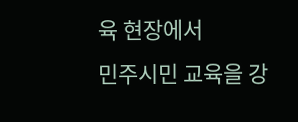육 현장에서
민주시민 교육을 강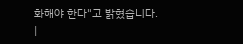화해야 한다"고 밝혔습니다.
|